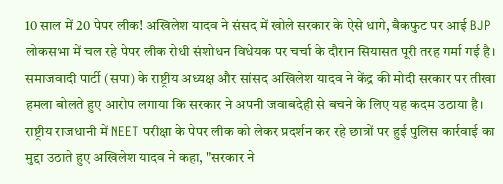10 साल में 20 पेपर लीक! अखिलेश यादव ने संसद में खोले सरकार के ऐसे धागे, बैकफुट पर आई BJP
लोकसभा में चल रहे पेपर लीक रोधी संशोधन विधेयक पर चर्चा के दौरान सियासत पूरी तरह गर्मा गई है। समाजवादी पार्टी (सपा) के राष्ट्रीय अध्यक्ष और सांसद अखिलेश यादव ने केंद्र की मोदी सरकार पर तीखा हमला बोलते हुए आरोप लगाया कि सरकार ने अपनी जवाबदेही से बचने के लिए यह कदम उठाया है।
राष्ट्रीय राजधानी में NEET परीक्षा के पेपर लीक को लेकर प्रदर्शन कर रहे छात्रों पर हुई पुलिस कार्रवाई का मुद्दा उठाते हुए अखिलेश यादव ने कहा, "सरकार ने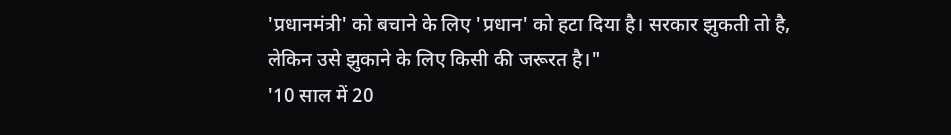'प्रधानमंत्री' को बचाने के लिए 'प्रधान' को हटा दिया है। सरकार झुकती तो है, लेकिन उसे झुकाने के लिए किसी की जरूरत है।"
'10 साल में 20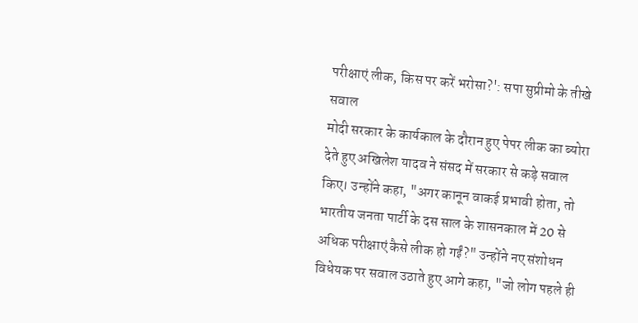परीक्षाएं लीक, किस पर करें भरोसा?': सपा सुप्रीमो के तीखे सवाल
मोदी सरकार के कार्यकाल के दौरान हुए पेपर लीक का ब्योरा देते हुए अखिलेश यादव ने संसद में सरकार से कड़े सवाल किए। उन्होंने कहा, "अगर कानून वाकई प्रभावी होता, तो भारतीय जनता पार्टी के दस साल के शासनकाल में 20 से अधिक परीक्षाएं कैसे लीक हो गईं?" उन्होंने नए संशोधन विधेयक पर सवाल उठाते हुए आगे कहा, "जो लोग पहले ही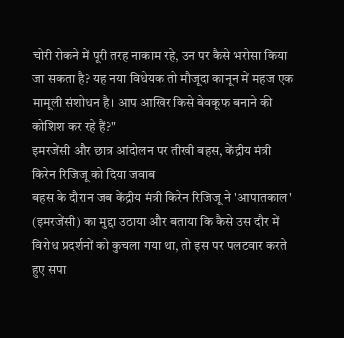चोरी रोकने में पूरी तरह नाकाम रहे, उन पर कैसे भरोसा किया जा सकता है? यह नया विधेयक तो मौजूदा कानून में महज एक मामूली संशोधन है। आप आखिर किसे बेवकूफ बनाने की कोशिश कर रहे हैं?"
इमरजेंसी और छात्र आंदोलन पर तीखी बहस, केंद्रीय मंत्री किरेन रिजिजू को दिया जवाब
बहस के दौरान जब केंद्रीय मंत्री किरेन रिजिजू ने 'आपातकाल' (इमरजेंसी) का मुद्दा उठाया और बताया कि कैसे उस दौर में विरोध प्रदर्शनों को कुचला गया था, तो इस पर पलटवार करते हुए सपा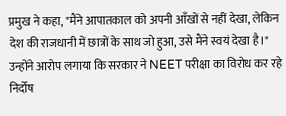प्रमुख ने कहा, "मैंने आपातकाल को अपनी आँखों से नहीं देखा, लेकिन देश की राजधानी में छात्रों के साथ जो हुआ, उसे मैंने स्वयं देखा है।" उन्होंने आरोप लगाया कि सरकार ने NEET परीक्षा का विरोध कर रहे निर्दोष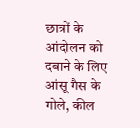छात्रों के आंदोलन को दबाने के लिए आंसू गैस के गोले, कील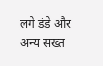लगे डंडे और अन्य सख्त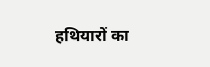हथियारों का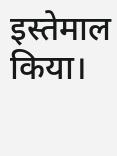इस्तेमाल किया।